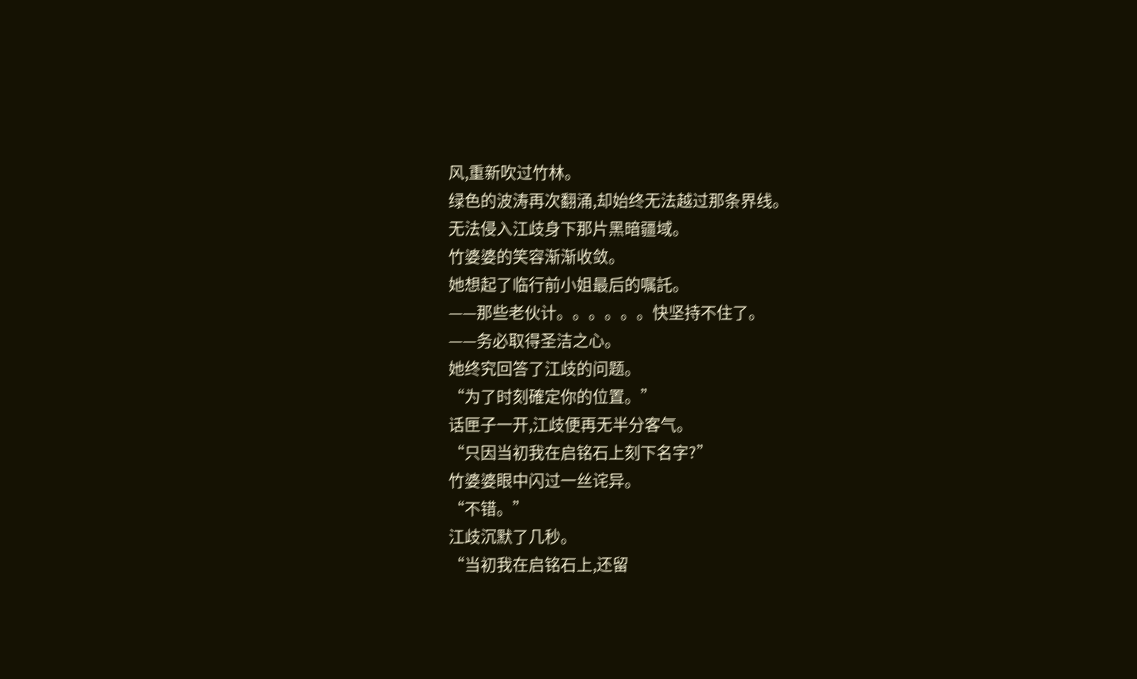风,重新吹过竹林。
绿色的波涛再次翻涌,却始终无法越过那条界线。
无法侵入江歧身下那片黑暗疆域。
竹婆婆的笑容渐渐收敛。
她想起了临行前小姐最后的嘱託。
——那些老伙计。。。。。。快坚持不住了。
——务必取得圣洁之心。
她终究回答了江歧的问题。
“为了时刻確定你的位置。”
话匣子一开,江歧便再无半分客气。
“只因当初我在启铭石上刻下名字?”
竹婆婆眼中闪过一丝诧异。
“不错。”
江歧沉默了几秒。
“当初我在启铭石上,还留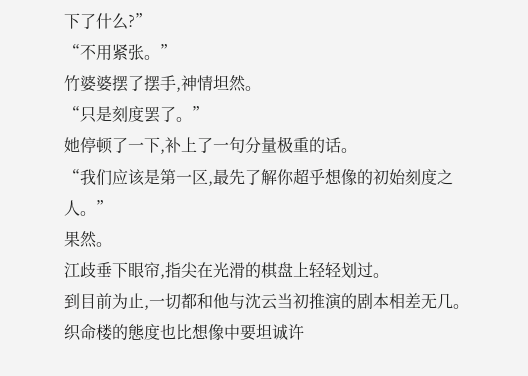下了什么?”
“不用紧张。”
竹婆婆摆了摆手,神情坦然。
“只是刻度罢了。”
她停顿了一下,补上了一句分量极重的话。
“我们应该是第一区,最先了解你超乎想像的初始刻度之人。”
果然。
江歧垂下眼帘,指尖在光滑的棋盘上轻轻划过。
到目前为止,一切都和他与沈云当初推演的剧本相差无几。
织命楼的態度也比想像中要坦诚许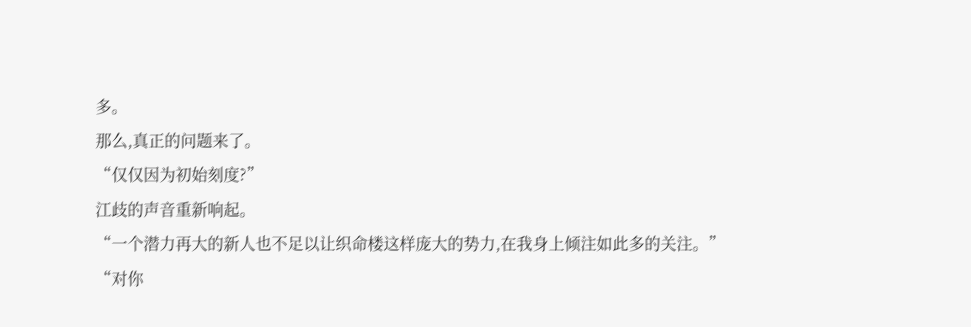多。
那么,真正的问题来了。
“仅仅因为初始刻度?”
江歧的声音重新响起。
“一个潜力再大的新人也不足以让织命楼这样庞大的势力,在我身上倾注如此多的关注。”
“对你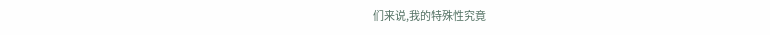们来说,我的特殊性究竟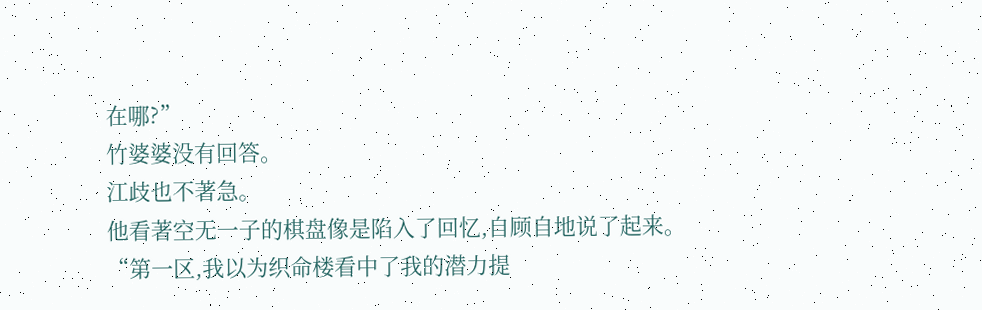在哪?”
竹婆婆没有回答。
江歧也不著急。
他看著空无一子的棋盘像是陷入了回忆,自顾自地说了起来。
“第一区,我以为织命楼看中了我的潜力提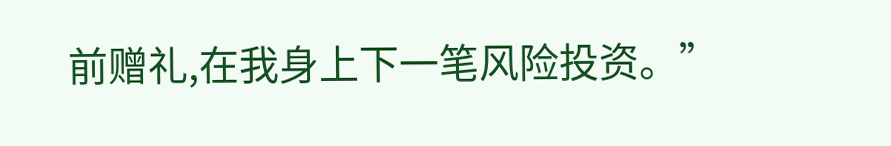前赠礼,在我身上下一笔风险投资。”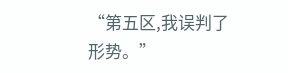“第五区,我误判了形势。”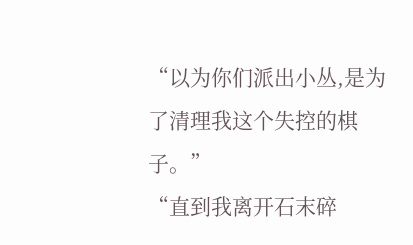“以为你们派出小丛,是为了清理我这个失控的棋子。”
“直到我离开石末碎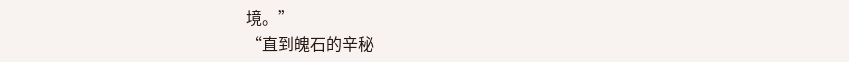境。”
“直到魄石的辛秘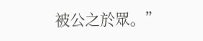被公之於眾。”